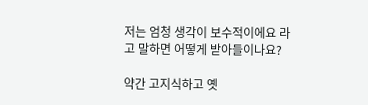저는 엄청 생각이 보수적이에요 라고 말하면 어떻게 받아들이나요?

약간 고지식하고 옛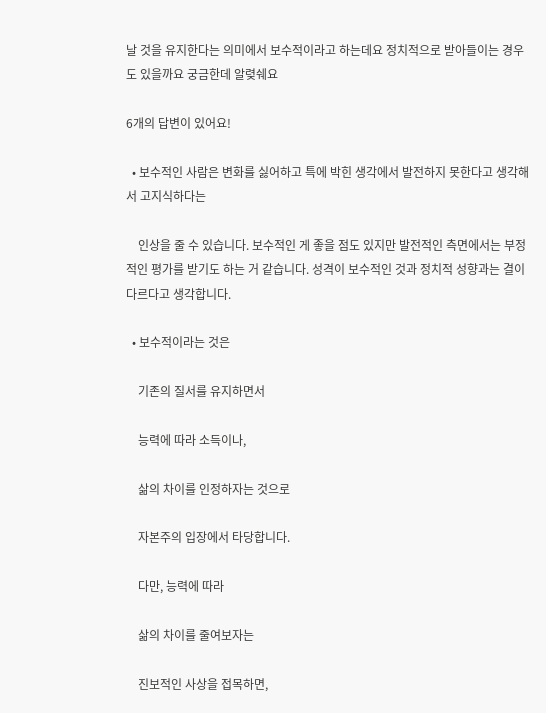날 것을 유지한다는 의미에서 보수적이라고 하는데요 정치적으로 받아들이는 경우도 있을까요 궁금한데 알렺쉐요

6개의 답변이 있어요!

  • 보수적인 사람은 변화를 싫어하고 특에 박힌 생각에서 발전하지 못한다고 생각해서 고지식하다는

    인상을 줄 수 있습니다. 보수적인 게 좋을 점도 있지만 발전적인 측면에서는 부정적인 평가를 받기도 하는 거 같습니다. 성격이 보수적인 것과 정치적 성향과는 결이 다르다고 생각합니다.

  • 보수적이라는 것은

    기존의 질서를 유지하면서

    능력에 따라 소득이나,

    삶의 차이를 인정하자는 것으로

    자본주의 입장에서 타당합니다.

    다만, 능력에 따라

    삶의 차이를 줄여보자는

    진보적인 사상을 접목하면,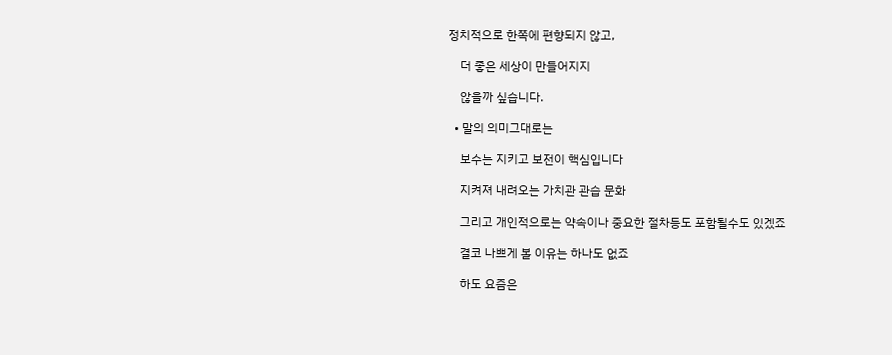정치적으로 한쪽에 편향되지 않고,

    더 좋은 세상이 만들어지지

    않을까 싶습니다.

  • 말의 의미그대로는

    보수는 지키고 보전이 핵심입니다

    지켜져 내려오는 가치관 관습 문화

    그리고 개인적으로는 약속이나 중요한 절차등도 포함될수도 있겠죠

    결코 나쁘게 볼 이유는 하나도 없죠

    하도 요즘은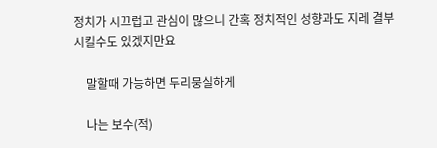정치가 시끄럽고 관심이 많으니 간혹 정치적인 성향과도 지레 결부시킬수도 있겠지만요

    말할때 가능하면 두리뭉실하게

    나는 보수(적)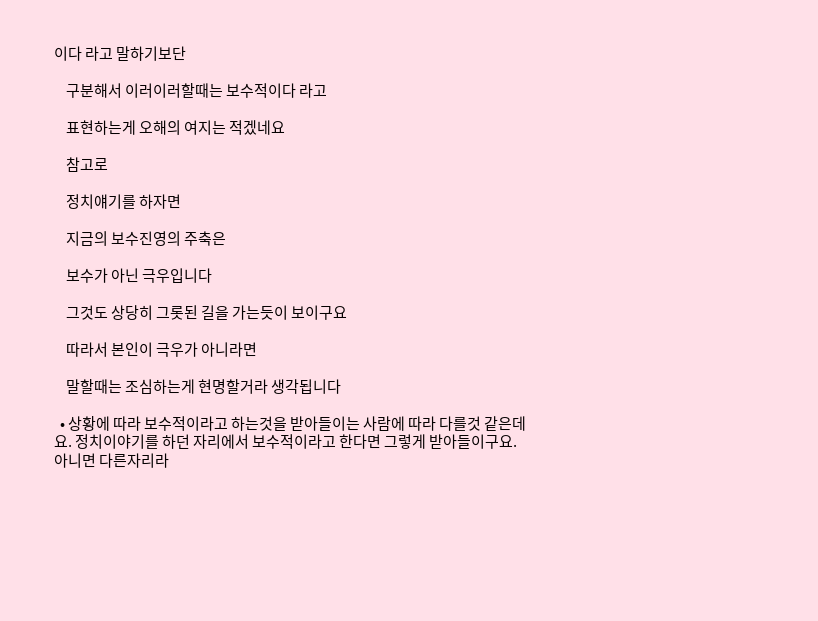이다 라고 말하기보단

    구분해서 이러이러할때는 보수적이다 라고

    표현하는게 오해의 여지는 적겠네요

    참고로

    정치얘기를 하자면

    지금의 보수진영의 주축은

    보수가 아닌 극우입니다

    그것도 상당히 그롯된 길을 가는듯이 보이구요

    따라서 본인이 극우가 아니라면

    말할때는 조심하는게 현명할거라 생각됩니다

  • 상황에 따라 보수적이라고 하는것을 받아들이는 사람에 따라 다를것 같은데요. 정치이야기를 하던 자리에서 보수적이라고 한다면 그렇게 받아들이구요. 아니면 다른자리라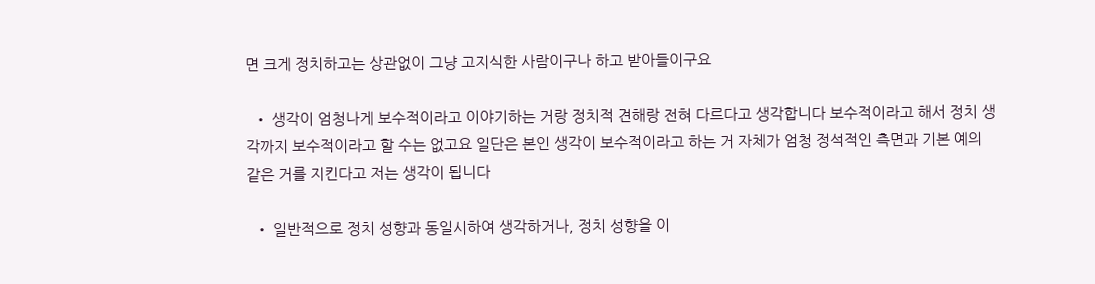면 크게 정치하고는 상관없이 그냥 고지식한 사람이구나 하고 받아들이구요

  • 생각이 엄청나게 보수적이라고 이야기하는 거랑 정치적 견해랑 전혀 다르다고 생각합니다 보수적이라고 해서 정치 생각까지 보수적이라고 할 수는 없고요 일단은 본인 생각이 보수적이라고 하는 거 자체가 엄청 정석적인 측면과 기본 예의 같은 거를 지킨다고 저는 생각이 됩니다

  • 일반적으로 정치 성향과 동일시하여 생각하거나, 정치 성향을 이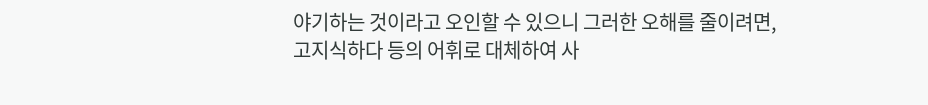야기하는 것이라고 오인할 수 있으니 그러한 오해를 줄이려면, 고지식하다 등의 어휘로 대체하여 사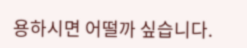용하시면 어떨까 싶습니다.